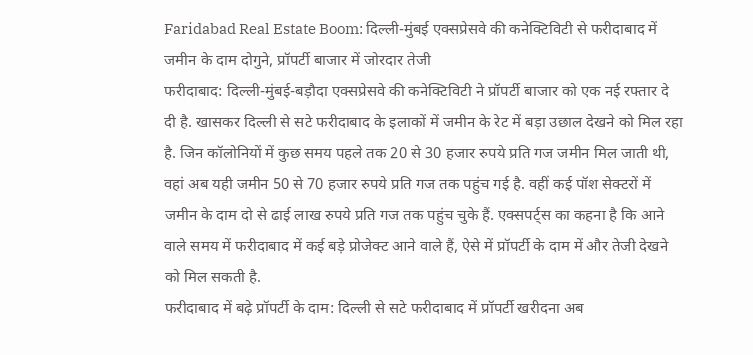Faridabad Real Estate Boom: दिल्ली-मुंबई एक्सप्रेसवे की कनेक्टिविटी से फरीदाबाद में जमीन के दाम दोगुने, प्रॉपर्टी बाजार में जोरदार तेजी
फरीदाबाद: दिल्ली-मुंबई-बड़ौदा एक्सप्रेसवे की कनेक्टिविटी ने प्रॉपर्टी बाजार को एक नई रफ्तार दे दी है. खासकर दिल्ली से सटे फरीदाबाद के इलाकों में जमीन के रेट में बड़ा उछाल देखने को मिल रहा है. जिन कॉलोनियों में कुछ समय पहले तक 20 से 30 हजार रुपये प्रति गज जमीन मिल जाती थी, वहां अब यही जमीन 50 से 70 हजार रुपये प्रति गज तक पहुंच गई है. वहीं कई पॉश सेक्टरों में जमीन के दाम दो से ढाई लाख रुपये प्रति गज तक पहुंच चुके हैं. एक्सपर्ट्स का कहना है कि आने वाले समय में फरीदाबाद में कई बड़े प्रोजेक्ट आने वाले हैं, ऐसे में प्रॉपर्टी के दाम में और तेजी देखने को मिल सकती है.
फरीदाबाद में बढ़े प्रॉपर्टी के दाम: दिल्ली से सटे फरीदाबाद में प्रॉपर्टी खरीदना अब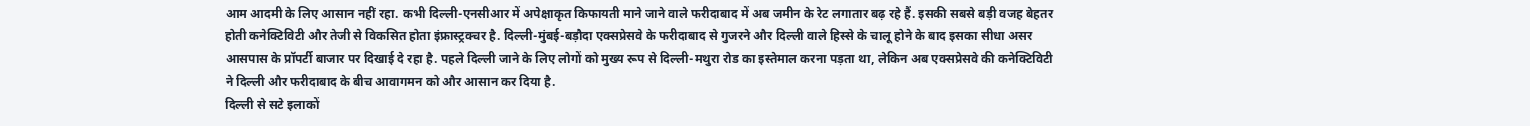आम आदमी के लिए आसान नहीं रहा. कभी दिल्ली-एनसीआर में अपेक्षाकृत किफायती माने जाने वाले फरीदाबाद में अब जमीन के रेट लगातार बढ़ रहे हैं. इसकी सबसे बड़ी वजह बेहतर होती कनेक्टिविटी और तेजी से विकसित होता इंफ्रास्ट्रक्चर है. दिल्ली-मुंबई-बड़ौदा एक्सप्रेसवे के फरीदाबाद से गुजरने और दिल्ली वाले हिस्से के चालू होने के बाद इसका सीधा असर आसपास के प्रॉपर्टी बाजार पर दिखाई दे रहा है. पहले दिल्ली जाने के लिए लोगों को मुख्य रूप से दिल्ली-मथुरा रोड का इस्तेमाल करना पड़ता था, लेकिन अब एक्सप्रेसवे की कनेक्टिविटी ने दिल्ली और फरीदाबाद के बीच आवागमन को और आसान कर दिया है.
दिल्ली से सटे इलाकों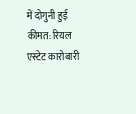में दोगुनी हुई कीमत: रियल एस्टेट कारोबारी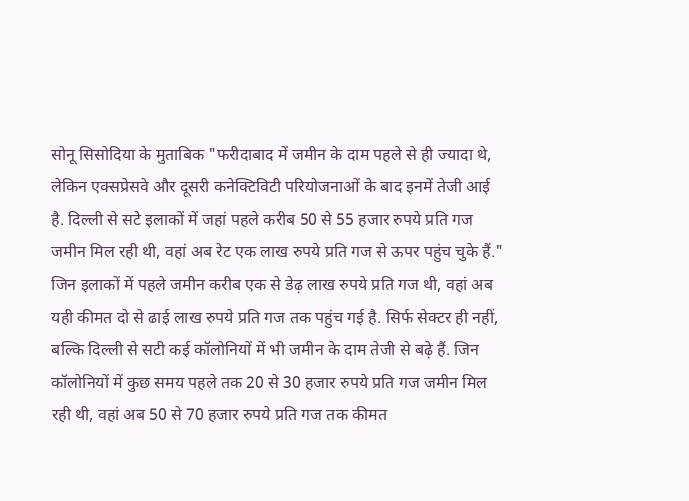सोनू सिसोदिया के मुताबिक "फरीदाबाद में जमीन के दाम पहले से ही ज्यादा थे, लेकिन एक्सप्रेसवे और दूसरी कनेक्टिविटी परियोजनाओं के बाद इनमें तेजी आई है. दिल्ली से सटे इलाकों में जहां पहले करीब 50 से 55 हजार रुपये प्रति गज जमीन मिल रही थी, वहां अब रेट एक लाख रुपये प्रति गज से ऊपर पहुंच चुके हैं."
जिन इलाकों में पहले जमीन करीब एक से डेढ़ लाख रुपये प्रति गज थी, वहां अब यही कीमत दो से ढाई लाख रुपये प्रति गज तक पहुंच गई है. सिर्फ सेक्टर ही नहीं, बल्कि दिल्ली से सटी कई कॉलोनियों में भी जमीन के दाम तेजी से बढ़े हैं. जिन कॉलोनियों में कुछ समय पहले तक 20 से 30 हजार रुपये प्रति गज जमीन मिल रही थी, वहां अब 50 से 70 हजार रुपये प्रति गज तक कीमत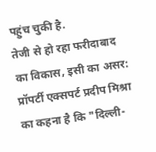पहुंच चुकी है.
तेजी से हो रहा फरीदाबाद का विकास, इसी का असर: प्रॉपर्टी एक्सपर्ट प्रदीप मिश्रा का कहना है कि "दिल्ली-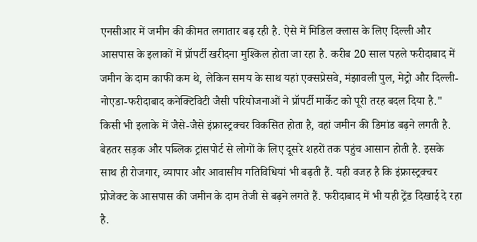एनसीआर में जमीन की कीमत लगातार बढ़ रही है. ऐसे में मिडिल क्लास के लिए दिल्ली और आसपास के इलाकों में प्रॉपर्टी खरीदना मुश्किल होता जा रहा है. करीब 20 साल पहले फरीदाबाद में जमीन के दाम काफी कम थे, लेकिन समय के साथ यहां एक्सप्रेसवे, मंझावली पुल, मेट्रो और दिल्ली-नोएडा-फरीदाबाद कनेक्टिविटी जैसी परियोजनाओं ने प्रॉपर्टी मार्केट को पूरी तरह बदल दिया है."
किसी भी इलाके में जैसे-जैसे इंफ्रास्ट्रक्चर विकसित होता है, वहां जमीन की डिमांड बढ़ने लगती है. बेहतर सड़क और पब्लिक ट्रांसपोर्ट से लोगों के लिए दूसरे शहरों तक पहुंच आसान होती है. इसके साथ ही रोजगार, व्यापार और आवासीय गतिविधियां भी बढ़ती हैं. यही वजह है कि इंफ्रास्ट्रक्चर प्रोजेक्ट के आसपास की जमीन के दाम तेजी से बढ़ने लगते हैं. फरीदाबाद में भी यही ट्रेंड दिखाई दे रहा है.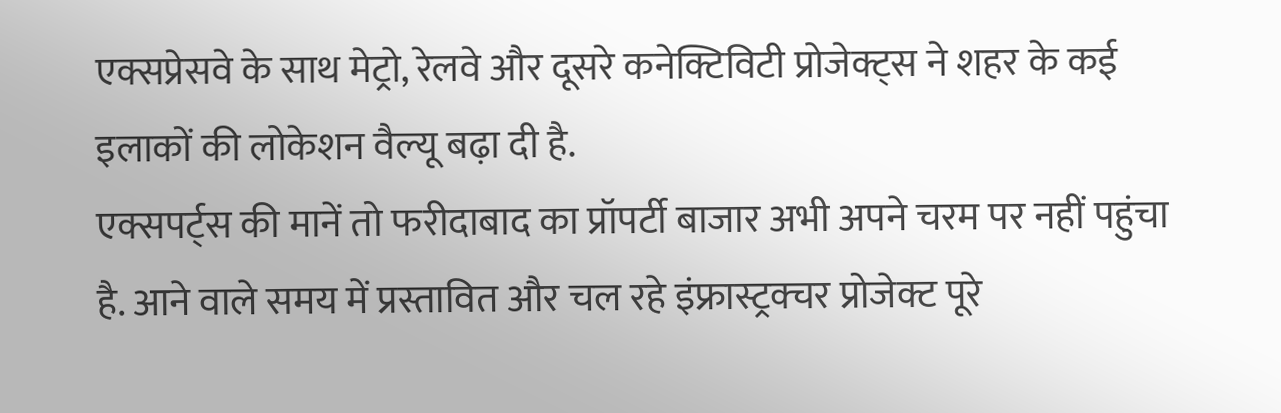एक्सप्रेसवे के साथ मेट्रो, रेलवे और दूसरे कनेक्टिविटी प्रोजेक्ट्स ने शहर के कई इलाकों की लोकेशन वैल्यू बढ़ा दी है.
एक्सपर्ट्स की मानें तो फरीदाबाद का प्रॉपर्टी बाजार अभी अपने चरम पर नहीं पहुंचा है. आने वाले समय में प्रस्तावित और चल रहे इंफ्रास्ट्रक्चर प्रोजेक्ट पूरे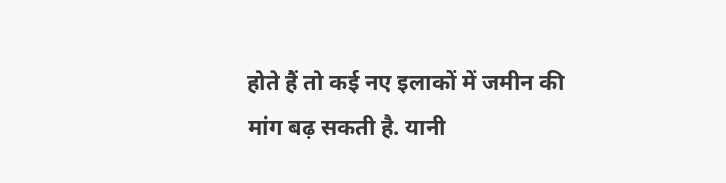होते हैं तो कई नए इलाकों में जमीन की मांग बढ़ सकती है. यानी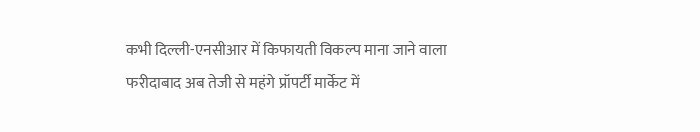कभी दिल्ली-एनसीआर में किफायती विकल्प माना जाने वाला फरीदाबाद अब तेजी से महंगे प्रॉपर्टी मार्केट में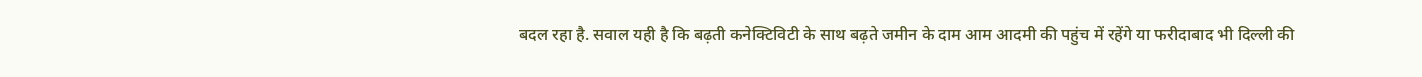बदल रहा है. सवाल यही है कि बढ़ती कनेक्टिविटी के साथ बढ़ते जमीन के दाम आम आदमी की पहुंच में रहेंगे या फरीदाबाद भी दिल्ली की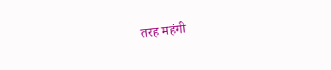तरह महंगी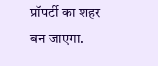प्रॉपर्टी का शहर बन जाएगा.